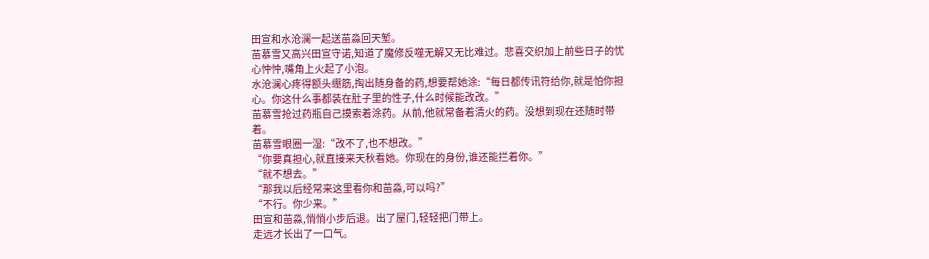田宣和水沧澜一起送苗淼回天堑。
苗慕雪又高兴田宣守诺,知道了魔修反噬无解又无比难过。悲喜交织加上前些日子的忧心忡忡,嘴角上火起了小泡。
水沧澜心疼得额头绷筋,掏出随身备的药,想要帮她涂:“每日都传讯符给你,就是怕你担心。你这什么事都装在肚子里的性子,什么时候能改改。”
苗慕雪抢过药瓶自己摸索着涂药。从前,他就常备着清火的药。没想到现在还随时带着。
苗慕雪眼圈一湿:“改不了,也不想改。”
“你要真担心,就直接来天秋看她。你现在的身份,谁还能拦着你。”
“就不想去。”
“那我以后经常来这里看你和苗淼,可以吗?”
“不行。你少来。”
田宣和苗淼,悄悄小步后退。出了屋门,轻轻把门带上。
走远才长出了一口气。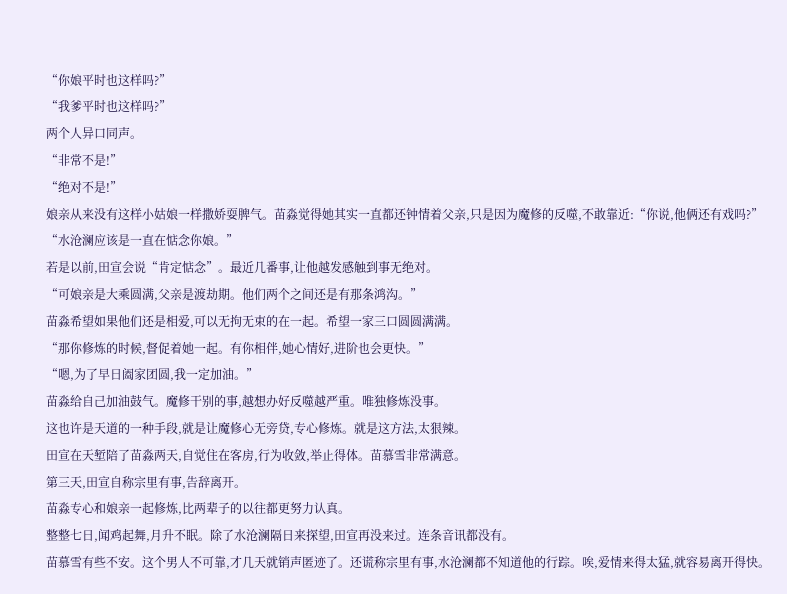“你娘平时也这样吗?”
“我爹平时也这样吗?”
两个人异口同声。
“非常不是!”
“绝对不是!”
娘亲从来没有这样小姑娘一样撒娇耍脾气。苗淼觉得她其实一直都还钟情着父亲,只是因为魔修的反噬,不敢靠近:“你说,他俩还有戏吗?”
“水沧澜应该是一直在惦念你娘。”
若是以前,田宣会说“肯定惦念”。最近几番事,让他越发感触到事无绝对。
“可娘亲是大乘圆满,父亲是渡劫期。他们两个之间还是有那条鸿沟。”
苗淼希望如果他们还是相爱,可以无拘无束的在一起。希望一家三口圆圆满满。
“那你修炼的时候,督促着她一起。有你相伴,她心情好,进阶也会更快。”
“嗯,为了早日阖家团圆,我一定加油。”
苗淼给自己加油鼓气。魔修干别的事,越想办好反噬越严重。唯独修炼没事。
这也许是天道的一种手段,就是让魔修心无旁贷,专心修炼。就是这方法,太狠辣。
田宣在天堑陪了苗淼两天,自觉住在客房,行为收敛,举止得体。苗慕雪非常满意。
第三天,田宣自称宗里有事,告辞离开。
苗淼专心和娘亲一起修炼,比两辈子的以往都更努力认真。
整整七日,闻鸡起舞,月升不眠。除了水沧澜隔日来探望,田宣再没来过。连条音讯都没有。
苗慕雪有些不安。这个男人不可靠,才几天就销声匿迹了。还谎称宗里有事,水沧澜都不知道他的行踪。唉,爱情来得太猛,就容易离开得快。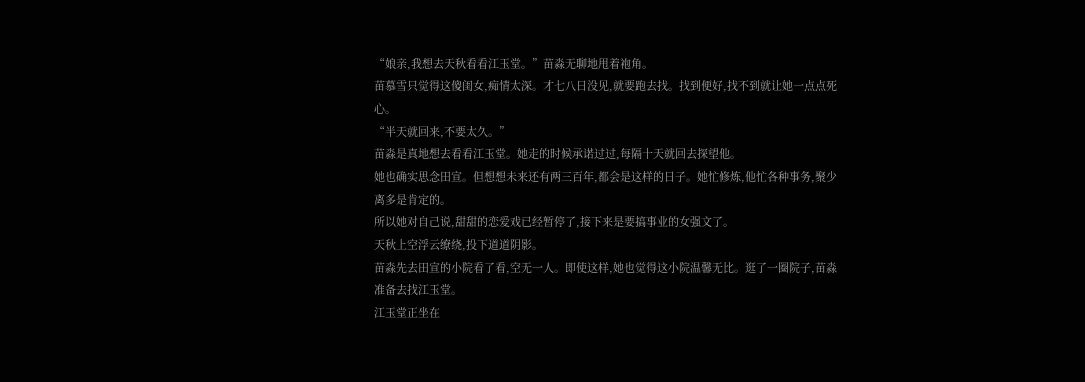“娘亲,我想去天秋看看江玉堂。”苗淼无聊地甩着袍角。
苗慕雪只觉得这傻闺女,痴情太深。才七八日没见,就要跑去找。找到便好,找不到就让她一点点死心。
“半天就回来,不要太久。”
苗淼是真地想去看看江玉堂。她走的时候承诺过过,每隔十天就回去探望他。
她也确实思念田宣。但想想未来还有两三百年,都会是这样的日子。她忙修炼,他忙各种事务,聚少离多是肯定的。
所以她对自己说,甜甜的恋爱戏已经暂停了,接下来是要搞事业的女强文了。
天秋上空浮云缭绕,投下道道阴影。
苗淼先去田宣的小院看了看,空无一人。即使这样,她也觉得这小院温馨无比。逛了一圈院子,苗淼准备去找江玉堂。
江玉堂正坐在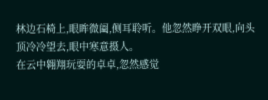林边石椅上,眼眸微阖,侧耳聆听。他忽然睁开双眼,向头顶冷冷望去,眼中寒意摄人。
在云中翱翔玩耍的卓卓,忽然感觉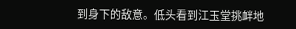到身下的敌意。低头看到江玉堂挑衅地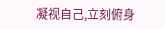凝视自己,立刻俯身